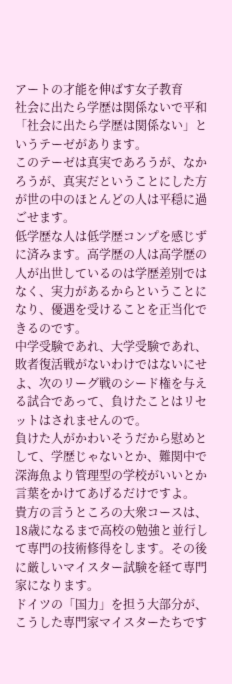アートの才能を伸ばす女子教育
社会に出たら学歴は関係ないで平和
「社会に出たら学歴は関係ない」というテーゼがあります。
このテーゼは真実であろうが、なかろうが、真実だということにした方が世の中のほとんどの人は平穏に過ごせます。
低学歴な人は低学歴コンプを感じずに済みます。高学歴の人は高学歴の人が出世しているのは学歴差別ではなく、実力があるからということになり、優遇を受けることを正当化できるのです。
中学受験であれ、大学受験であれ、敗者復活戦がないわけではないにせよ、次のリーグ戦のシード権を与える試合であって、負けたことはリセットはされませんので。
負けた人がかわいそうだから慰めとして、学歴じゃないとか、難関中で深海魚より管理型の学校がいいとか言葉をかけてあげるだけですよ。
貴方の言うところの大衆コースは、18歳になるまで高校の勉強と並行して専門の技術修得をします。その後に厳しいマイスター試験を経て専門家になります。
ドイツの「国力」を担う大部分が、こうした専門家マイスターたちです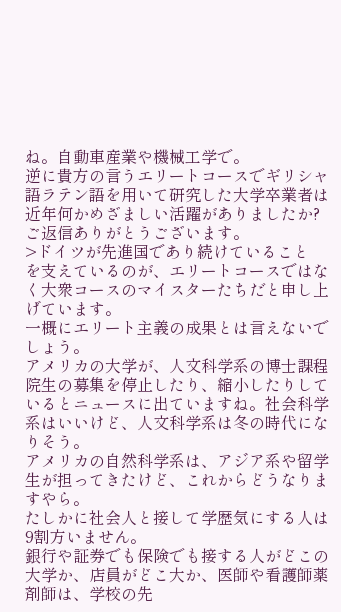ね。自動車産業や機械工学で。
逆に貴方の言うエリートコースでギリシャ語ラテン語を用いて研究した大学卒業者は近年何かめざましい活躍がありましたか?
ご返信ありがとうございます。
>ドイツが先進国であり続けていること
を支えているのが、エリートコースではなく大衆コースのマイスターたちだと申し上げています。
一概にエリート主義の成果とは言えないでしょう。
アメリカの大学が、人文科学系の博士課程院生の募集を停止したり、縮小したりしているとニュースに出ていますね。社会科学系はいいけど、人文科学系は冬の時代になりそう。
アメリカの自然科学系は、アジア系や留学生が担ってきたけど、これからどうなりますやら。
たしかに社会人と接して学歴気にする人は9割方いません。
銀行や証券でも保険でも接する人がどこの大学か、店員がどこ大か、医師や看護師薬剤師は、学校の先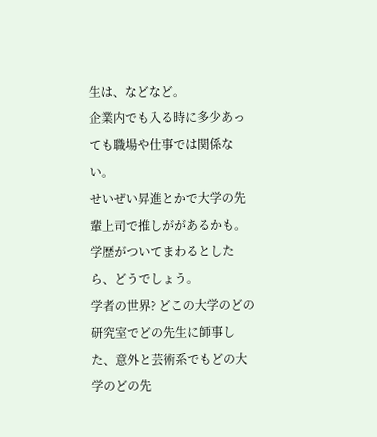生は、などなど。
企業内でも入る時に多少あっても職場や仕事では関係ない。
せいぜい昇進とかで大学の先輩上司で推しががあるかも。
学歴がついてまわるとしたら、どうでしょう。
学者の世界? どこの大学のどの研究室でどの先生に師事した、意外と芸術系でもどの大学のどの先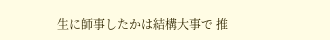生に師事したかは結構大事で 推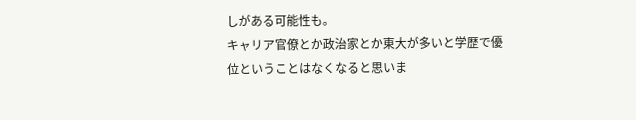しがある可能性も。
キャリア官僚とか政治家とか東大が多いと学歴で優位ということはなくなると思いま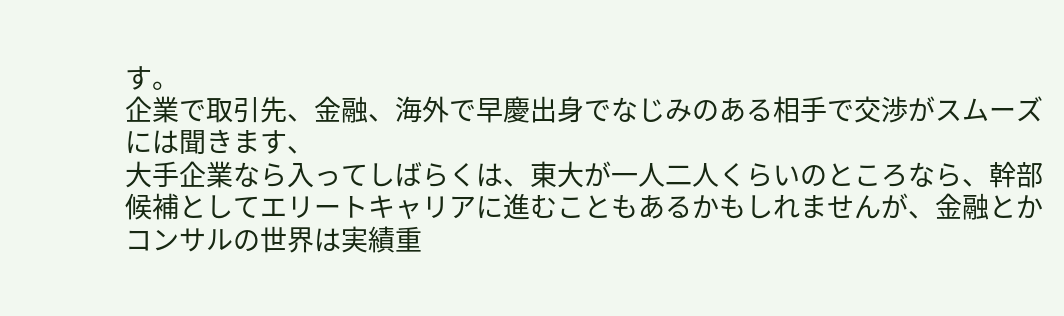す。
企業で取引先、金融、海外で早慶出身でなじみのある相手で交渉がスムーズには聞きます、
大手企業なら入ってしばらくは、東大が一人二人くらいのところなら、幹部候補としてエリートキャリアに進むこともあるかもしれませんが、金融とかコンサルの世界は実績重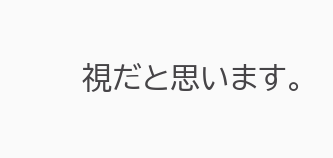視だと思います。